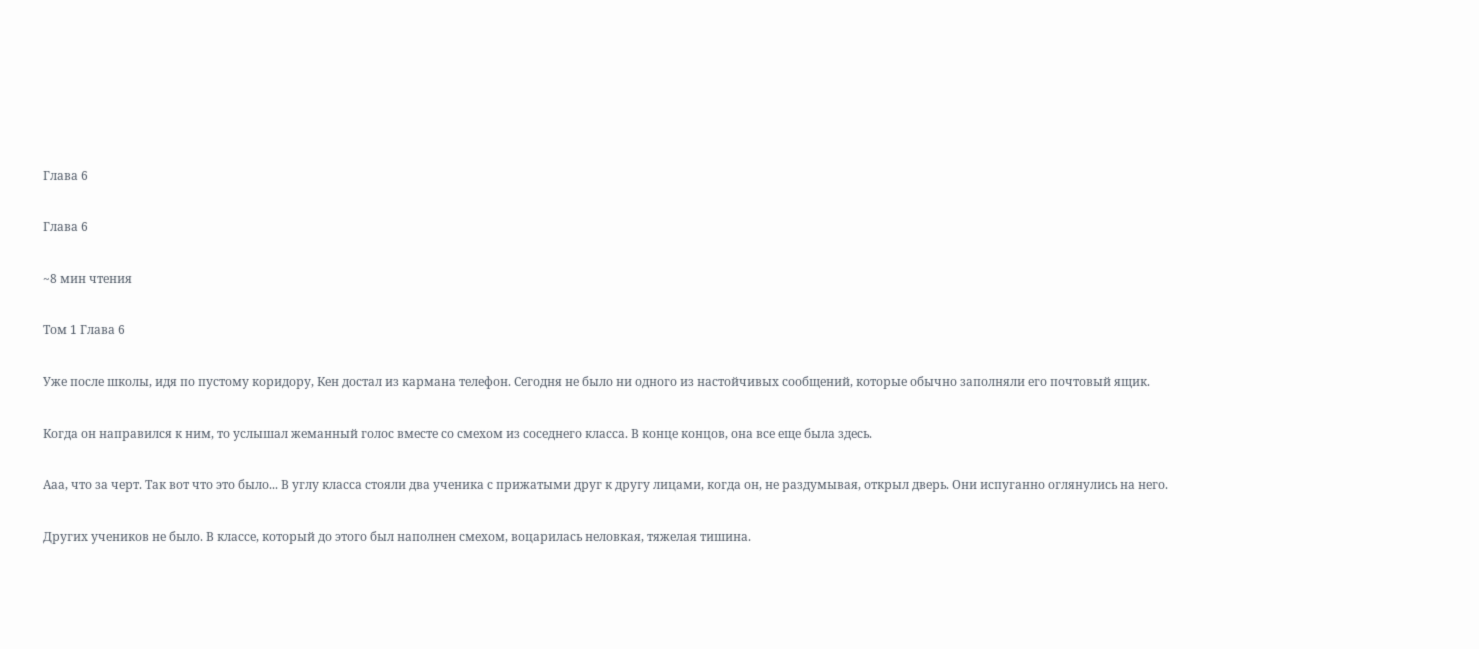Глава 6

Глава 6

~8 мин чтения

Том 1 Глава 6

Уже после школы, идя по пустому коридору, Кен достал из кармана телефон. Сегодня не было ни одного из настойчивых сообщений, которые обычно заполняли его почтовый ящик.

Когда он направился к ним, то услышал жеманный голос вместе со смехом из соседнего класса. В конце концов, она все еще была здесь.

Ааа, что за черт. Так вот что это было... В углу класса стояли два ученика с прижатыми друг к другу лицами, когда он, не раздумывая, открыл дверь. Они испуганно оглянулись на него.

Других учеников не было. В классе, который до этого был наполнен смехом, воцарилась неловкая, тяжелая тишина.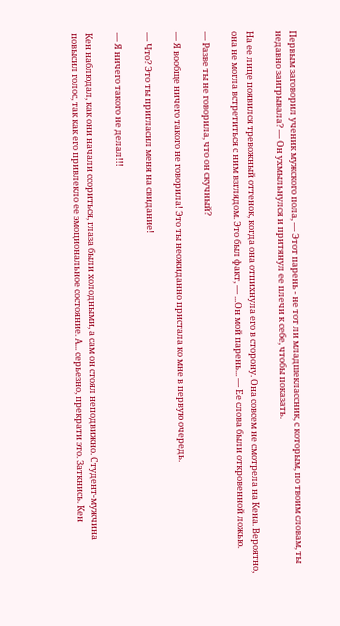Первым заговорил ученик мужского пола, — Этот парень - не тот ли младшеклассник, с которым, по твоим словам, ты недавно заигрывала? — Он ухмыльнулся и притянул ее плечи к себе, чтобы показать.

На ее лице появился тревожный оттенок, когда она отпихнула его в сторону. Она совсем не смотрела на Кена. Вероятно, она не могла встретиться с ним взглядом. Это был факт, — ...Он мой парень... — Ее слова были откровенной ложью.

— Разве ты не говорила, что он скучный?

— Я вообще ничего такого не говорила! Это ты неожиданно пристала ко мне в первую очередь.

— Что? Это ты пригласил меня на свидание!

— Я ничего такого не делал!!!

Кен наблюдал, как они начали ссориться, глаза были холодными, а сам он стоял неподвижно. Студент-мужчина повысил голос, так как его привлекло ее эмоциональное состояние. А... серьезно, прекрати это. Заткнись. Кен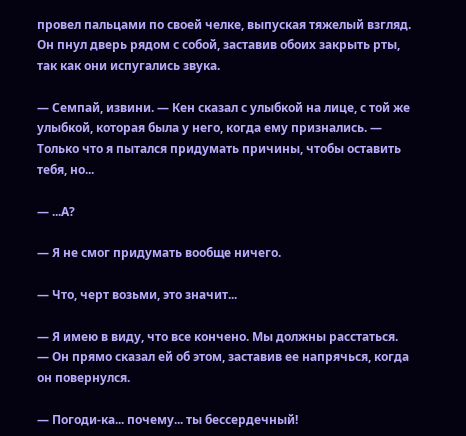провел пальцами по своей челке, выпуская тяжелый взгляд. Он пнул дверь рядом с собой, заставив обоих закрыть рты, так как они испугались звука.

— Семпай, извини. — Кен сказал с улыбкой на лице, с той же улыбкой, которая была у него, когда ему признались. — Только что я пытался придумать причины, чтобы оставить тебя, но...

— ...А?

— Я не смог придумать вообще ничего.

— Что, черт возьми, это значит...

— Я имею в виду, что все кончено. Мы должны расстаться. — Он прямо сказал ей об этом, заставив ее напрячься, когда он повернулся.

— Погоди-ка... почему... ты бессердечный!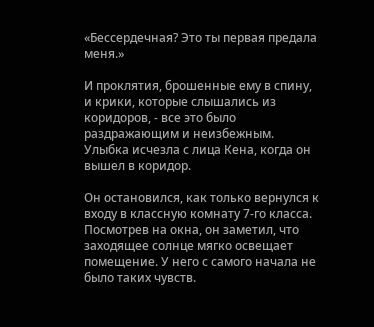«Бессердечная? Это ты первая предала меня.»

И проклятия, брошенные ему в спину, и крики, которые слышались из коридоров, - все это было раздражающим и неизбежным. Улыбка исчезла с лица Кена, когда он вышел в коридор.

Он остановился, как только вернулся к входу в классную комнату 7-го класса. Посмотрев на окна, он заметил, что заходящее солнце мягко освещает помещение. У него с самого начала не было таких чувств.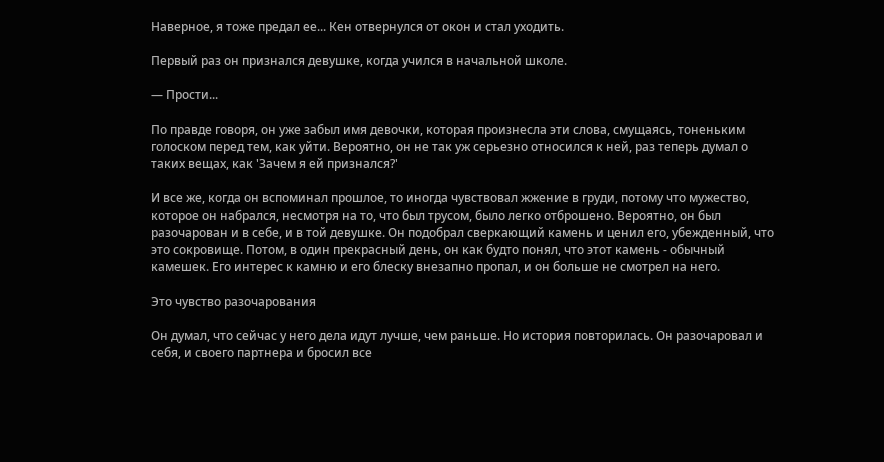Наверное, я тоже предал ее... Кен отвернулся от окон и стал уходить.

Первый раз он признался девушке, когда учился в начальной школе.

— Прости...

По правде говоря, он уже забыл имя девочки, которая произнесла эти слова, смущаясь, тоненьким голоском перед тем, как уйти. Вероятно, он не так уж серьезно относился к ней, раз теперь думал о таких вещах, как 'Зачем я ей признался?'

И все же, когда он вспоминал прошлое, то иногда чувствовал жжение в груди, потому что мужество, которое он набрался, несмотря на то, что был трусом, было легко отброшено. Вероятно, он был разочарован и в себе, и в той девушке. Он подобрал сверкающий камень и ценил его, убежденный, что это сокровище. Потом, в один прекрасный день, он как будто понял, что этот камень - обычный камешек. Его интерес к камню и его блеску внезапно пропал, и он больше не смотрел на него.

Это чувство разочарования

Он думал, что сейчас у него дела идут лучше, чем раньше. Но история повторилась. Он разочаровал и себя, и своего партнера и бросил все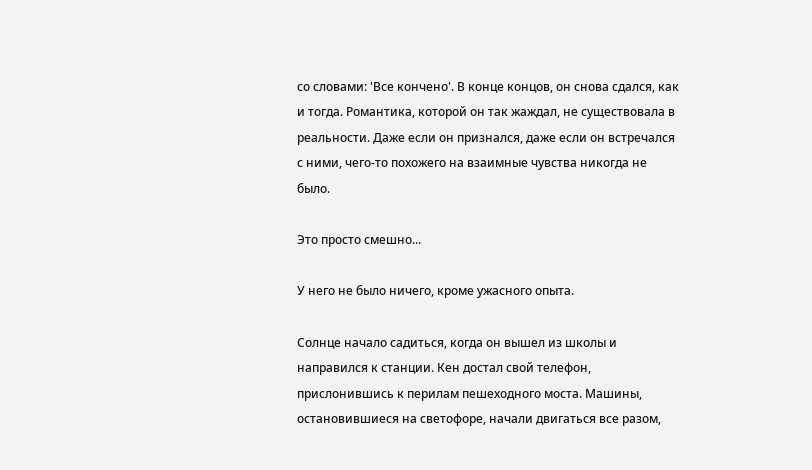со словами: 'Все кончено'. В конце концов, он снова сдался, как и тогда. Романтика, которой он так жаждал, не существовала в реальности. Даже если он признался, даже если он встречался с ними, чего-то похожего на взаимные чувства никогда не было.

Это просто смешно...

У него не было ничего, кроме ужасного опыта.

Солнце начало садиться, когда он вышел из школы и направился к станции. Кен достал свой телефон, прислонившись к перилам пешеходного моста. Машины, остановившиеся на светофоре, начали двигаться все разом,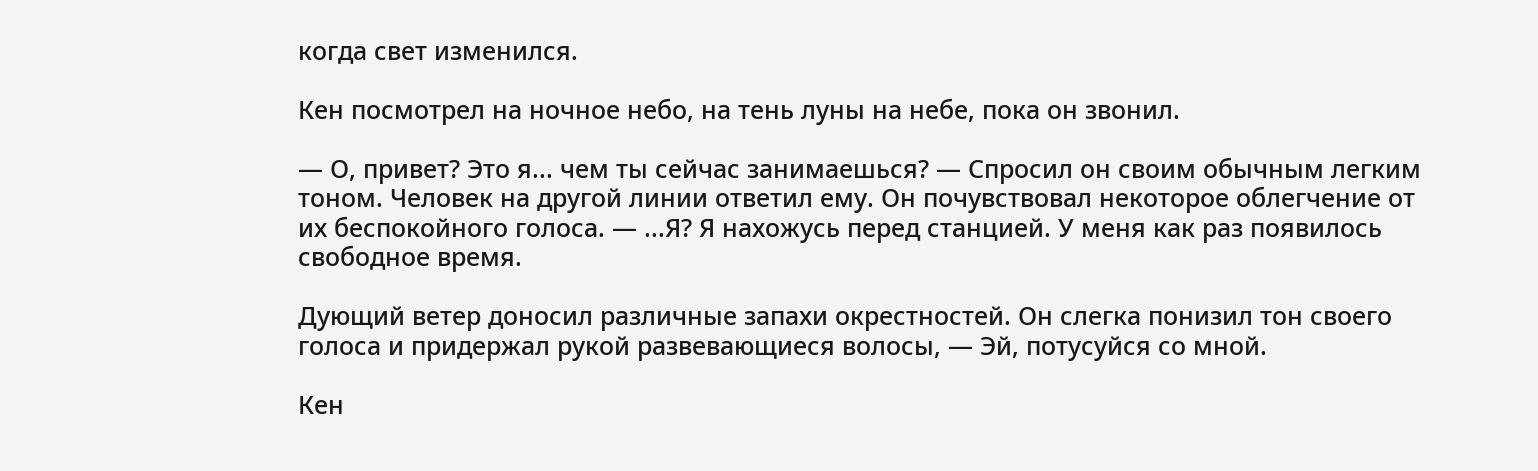когда свет изменился.

Кен посмотрел на ночное небо, на тень луны на небе, пока он звонил.

— О, привет? Это я... чем ты сейчас занимаешься? — Спросил он своим обычным легким тоном. Человек на другой линии ответил ему. Он почувствовал некоторое облегчение от их беспокойного голоса. — ...Я? Я нахожусь перед станцией. У меня как раз появилось свободное время.

Дующий ветер доносил различные запахи окрестностей. Он слегка понизил тон своего голоса и придержал рукой развевающиеся волосы, — Эй, потусуйся со мной.

Кен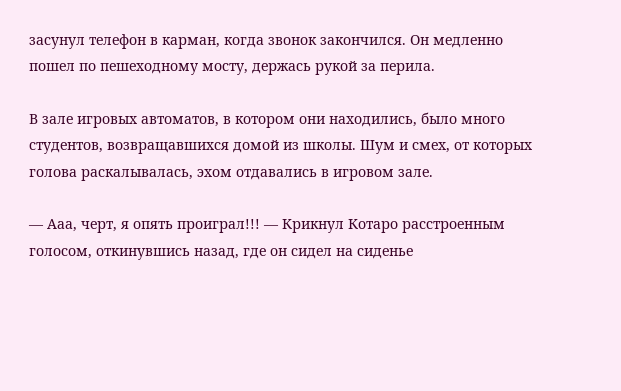засунул телефон в карман, когда звонок закончился. Он медленно пошел по пешеходному мосту, держась рукой за перила.

В зале игровых автоматов, в котором они находились, было много студентов, возвращавшихся домой из школы. Шум и смех, от которых голова раскалывалась, эхом отдавались в игровом зале.

— Ааа, черт, я опять проиграл!!! — Крикнул Котаро расстроенным голосом, откинувшись назад, где он сидел на сиденье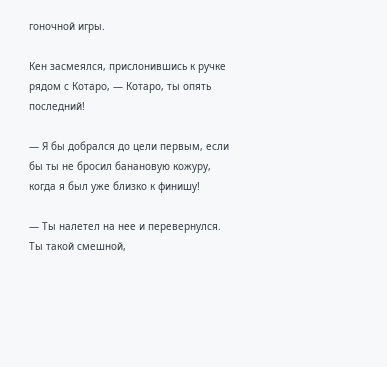гоночной игры.

Кен засмеялся, прислонившись к ручке рядом с Котаро, — Котаро, ты опять последний!

— Я бы добрался до цели первым, если бы ты не бросил банановую кожуру, когда я был уже близко к финишу!

— Ты налетел на нее и перевернулся. Ты такой смешной,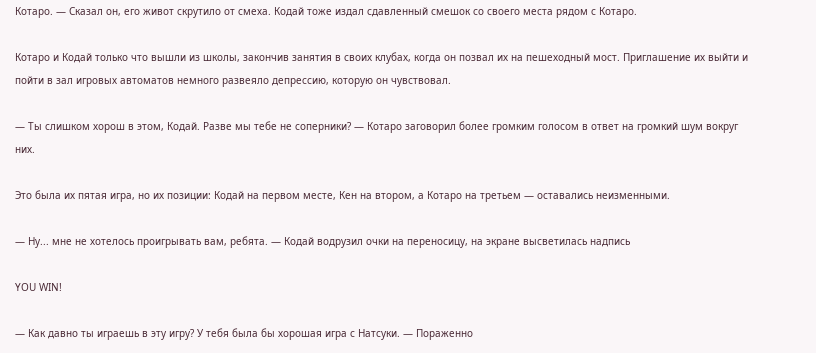Котаро. — Сказал он, его живот скрутило от смеха. Кодай тоже издал сдавленный смешок со своего места рядом с Котаро.

Котаро и Кодай только что вышли из школы, закончив занятия в своих клубах, когда он позвал их на пешеходный мост. Приглашение их выйти и пойти в зал игровых автоматов немного развеяло депрессию, которую он чувствовал.

— Ты слишком хорош в этом, Кодай. Разве мы тебе не соперники? — Котаро заговорил более громким голосом в ответ на громкий шум вокруг них.

Это была их пятая игра, но их позиции: Кодай на первом месте, Кен на втором, а Котаро на третьем — оставались неизменными.

— Ну... мне не хотелось проигрывать вам, ребята. — Кодай водрузил очки на переносицу, на экране высветилась надпись

YOU WIN!

— Как давно ты играешь в эту игру? У тебя была бы хорошая игра с Натсуки. — Пораженно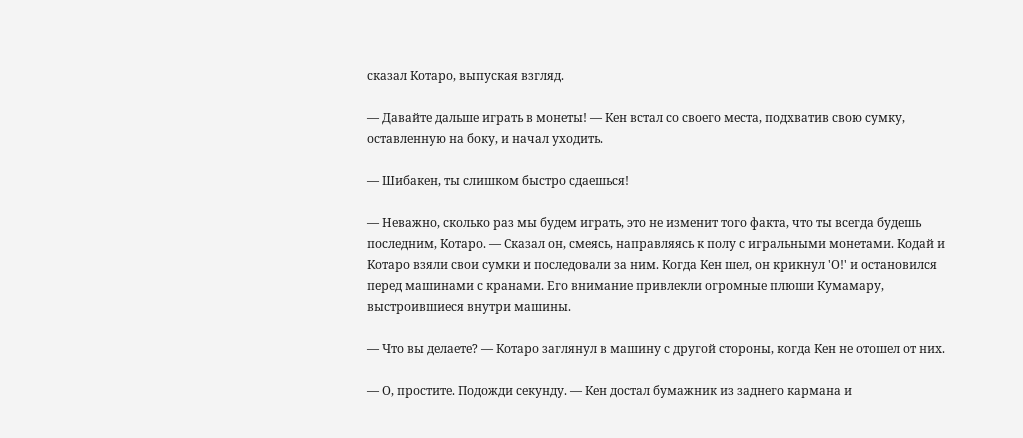сказал Котаро, выпуская взгляд.

— Давайте дальше играть в монеты! — Кен встал со своего места, подхватив свою сумку, оставленную на боку, и начал уходить.

— Шибакен, ты слишком быстро сдаешься!

— Неважно, сколько раз мы будем играть, это не изменит того факта, что ты всегда будешь последним, Котаро. — Сказал он, смеясь, направляясь к полу с игральными монетами. Кодай и Котаро взяли свои сумки и последовали за ним. Когда Кен шел, он крикнул 'О!' и остановился перед машинами с кранами. Его внимание привлекли огромные плюши Кумамару, выстроившиеся внутри машины.

— Что вы делаете? — Котаро заглянул в машину с другой стороны, когда Кен не отошел от них.

— О, простите. Подожди секунду. — Кен достал бумажник из заднего кармана и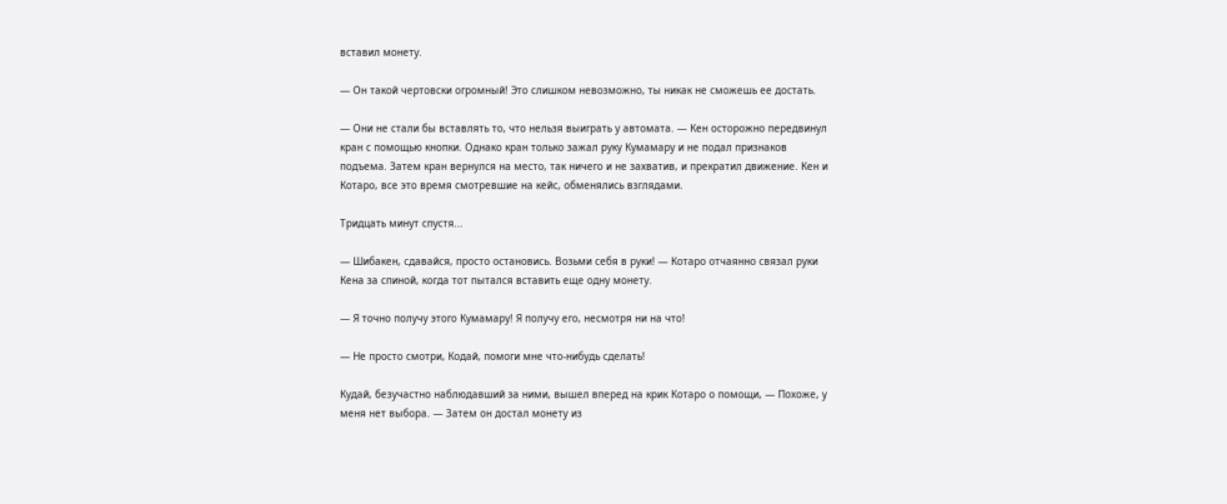вставил монету.

— Он такой чертовски огромный! Это слишком невозможно, ты никак не сможешь ее достать.

— Они не стали бы вставлять то, что нельзя выиграть у автомата. — Кен осторожно передвинул кран с помощью кнопки. Однако кран только зажал руку Кумамару и не подал признаков подъема. Затем кран вернулся на место, так ничего и не захватив, и прекратил движение. Кен и Котаро, все это время смотревшие на кейс, обменялись взглядами.

Тридцать минут спустя...

— Шибакен, сдавайся, просто остановись. Возьми себя в руки! — Котаро отчаянно связал руки Кена за спиной, когда тот пытался вставить еще одну монету.

— Я точно получу этого Кумамару! Я получу его, несмотря ни на что!

— Не просто смотри, Кодай, помоги мне что-нибудь сделать!

Кудай, безучастно наблюдавший за ними, вышел вперед на крик Котаро о помощи, — Похоже, у меня нет выбора. — Затем он достал монету из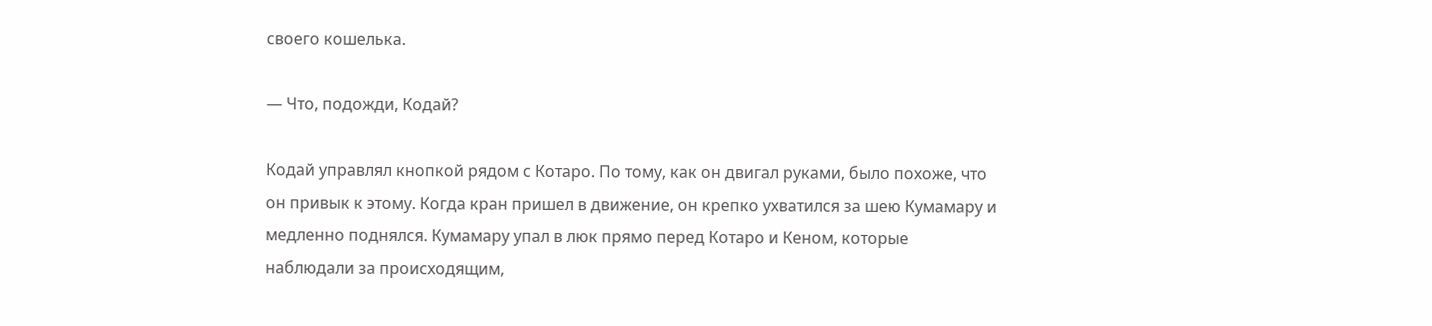своего кошелька.

— Что, подожди, Кодай?

Кодай управлял кнопкой рядом с Котаро. По тому, как он двигал руками, было похоже, что он привык к этому. Когда кран пришел в движение, он крепко ухватился за шею Кумамару и медленно поднялся. Кумамару упал в люк прямо перед Котаро и Кеном, которые наблюдали за происходящим,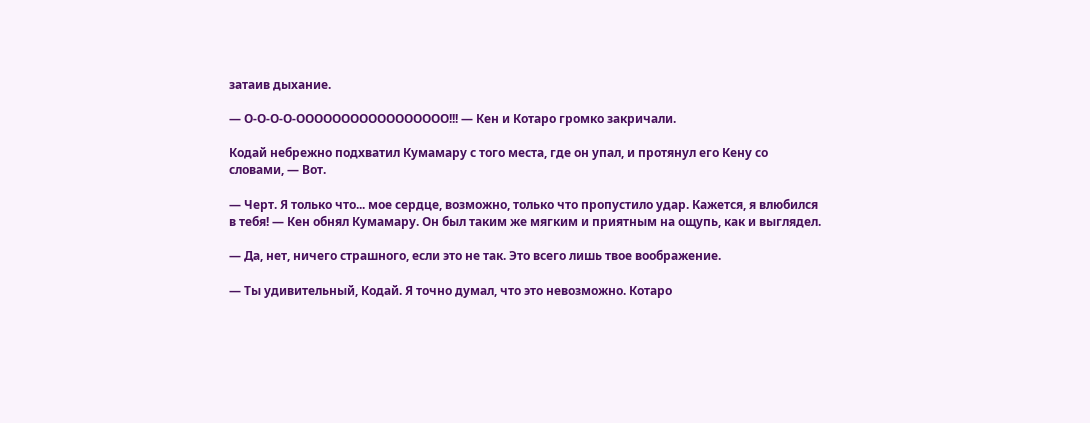затаив дыхание.

— О-О-О-О-ООООООООООООООООО!!! — Кен и Котаро громко закричали.

Кодай небрежно подхватил Кумамару с того места, где он упал, и протянул его Кену со словами, — Вот.

— Черт. Я только что... мое сердце, возможно, только что пропустило удар. Кажется, я влюбился в тебя! — Кен обнял Кумамару. Он был таким же мягким и приятным на ощупь, как и выглядел.

— Да, нет, ничего страшного, если это не так. Это всего лишь твое воображение.

— Ты удивительный, Кодай. Я точно думал, что это невозможно. Котаро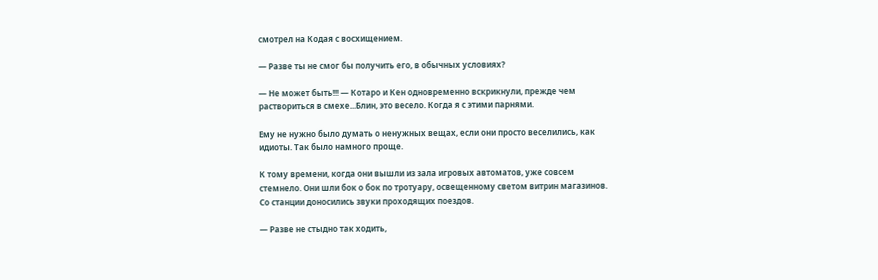смотрел на Кодая с восхищением.

— Разве ты не смог бы получить его, в обычных условиях?

— Не может быть!!! — Котаро и Кен одновременно вскрикнули, прежде чем раствориться в смехе...Блин, это весело. Когда я с этими парнями.

Ему не нужно было думать о ненужных вещах, если они просто веселились, как идиоты. Так было намного проще.

К тому времени, когда они вышли из зала игровых автоматов, уже совсем стемнело. Они шли бок о бок по тротуару, освещенному светом витрин магазинов. Со станции доносились звуки проходящих поездов.

— Разве не стыдно так ходить,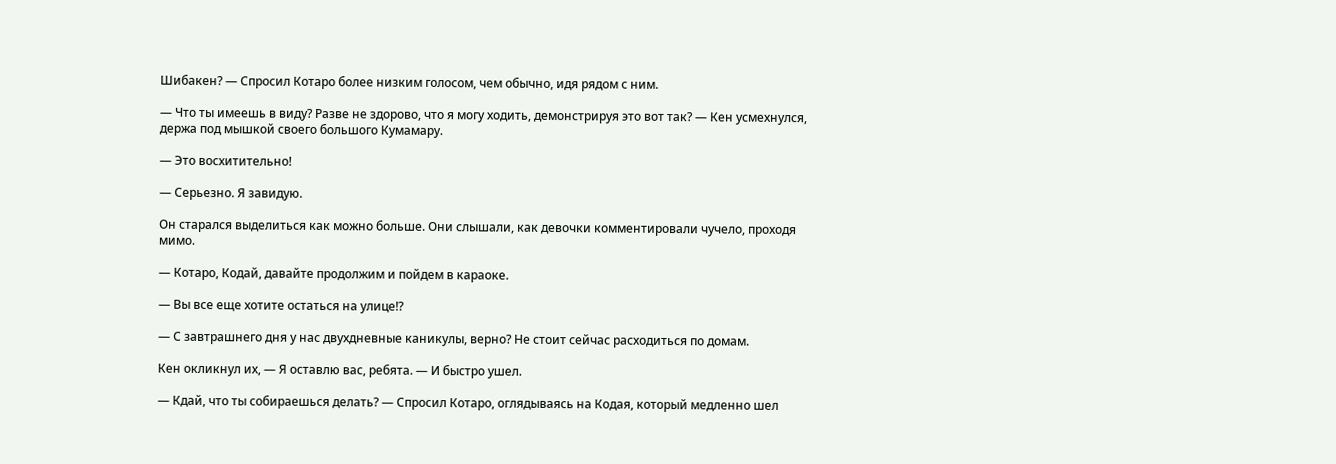Шибакен? — Спросил Котаро более низким голосом, чем обычно, идя рядом с ним.

— Что ты имеешь в виду? Разве не здорово, что я могу ходить, демонстрируя это вот так? — Кен усмехнулся, держа под мышкой своего большого Кумамару.

— Это восхитительно!

— Серьезно. Я завидую.

Он старался выделиться как можно больше. Они слышали, как девочки комментировали чучело, проходя мимо.

— Котаро, Кодай, давайте продолжим и пойдем в караоке.

— Вы все еще хотите остаться на улице!?

— С завтрашнего дня у нас двухдневные каникулы, верно? Не стоит сейчас расходиться по домам.

Кен окликнул их, — Я оставлю вас, ребята. — И быстро ушел.

— Кдай, что ты собираешься делать? — Спросил Котаро, оглядываясь на Кодая, который медленно шел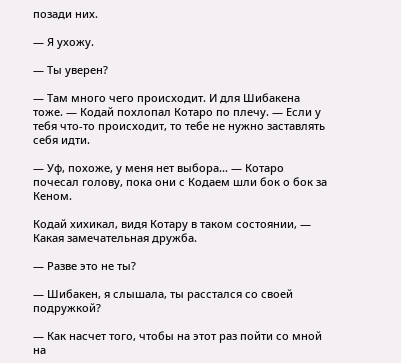позади них.

— Я ухожу.

— Ты уверен?

— Там много чего происходит. И для Шибакена тоже. — Кодай похлопал Котаро по плечу. — Если у тебя что-то происходит, то тебе не нужно заставлять себя идти.

— Уф, похоже, у меня нет выбора... — Котаро почесал голову, пока они с Кодаем шли бок о бок за Кеном.

Кодай хихикал, видя Котару в таком состоянии, — Какая замечательная дружба.

— Разве это не ты?

— Шибакен, я слышала, ты расстался со своей подружкой?

— Как насчет того, чтобы на этот раз пойти со мной на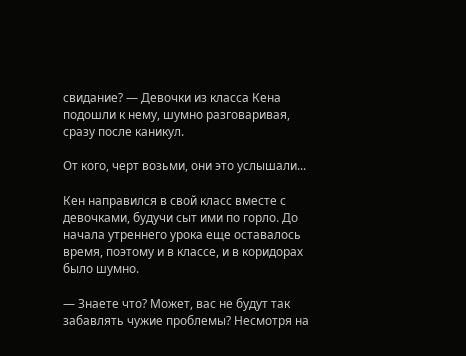свидание? — Девочки из класса Кена подошли к нему, шумно разговаривая, сразу после каникул.

От кого, черт возьми, они это услышали...

Кен направился в свой класс вместе с девочками, будучи сыт ими по горло. До начала утреннего урока еще оставалось время, поэтому и в классе, и в коридорах было шумно.

— Знаете что? Может, вас не будут так забавлять чужие проблемы? Несмотря на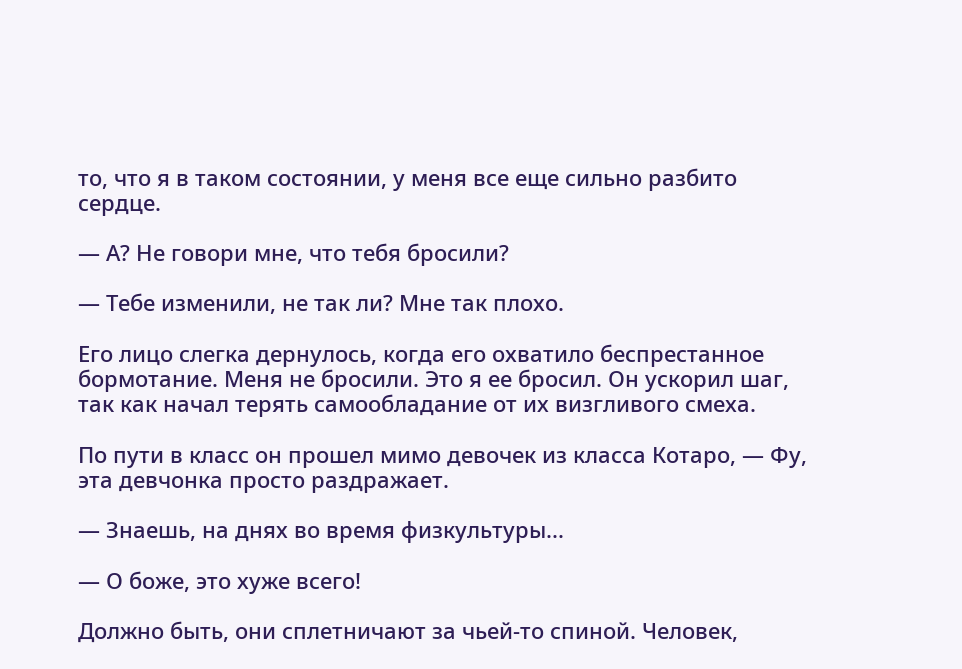то, что я в таком состоянии, у меня все еще сильно разбито сердце.

— А? Не говори мне, что тебя бросили?

— Тебе изменили, не так ли? Мне так плохо.

Его лицо слегка дернулось, когда его охватило беспрестанное бормотание. Меня не бросили. Это я ее бросил. Он ускорил шаг, так как начал терять самообладание от их визгливого смеха.

По пути в класс он прошел мимо девочек из класса Котаро, — Фу, эта девчонка просто раздражает.

— Знаешь, на днях во время физкультуры...

— О боже, это хуже всего!

Должно быть, они сплетничают за чьей-то спиной. Человек,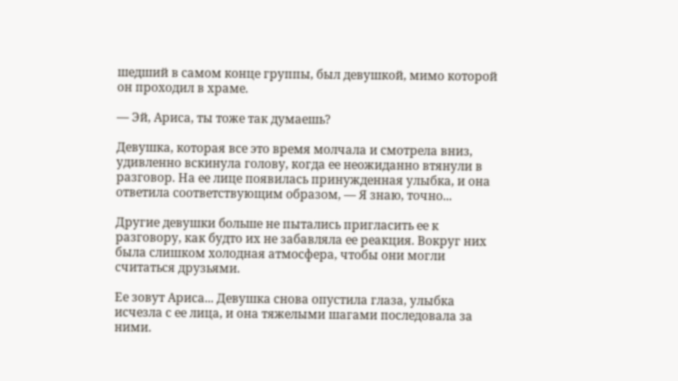шедший в самом конце группы, был девушкой, мимо которой он проходил в храме.

— Эй, Ариса, ты тоже так думаешь?

Девушка, которая все это время молчала и смотрела вниз, удивленно вскинула голову, когда ее неожиданно втянули в разговор. На ее лице появилась принужденная улыбка, и она ответила соответствующим образом, — Я знаю, точно...

Другие девушки больше не пытались пригласить ее к разговору, как будто их не забавляла ее реакция. Вокруг них была слишком холодная атмосфера, чтобы они могли считаться друзьями.

Ее зовут Ариса... Девушка снова опустила глаза, улыбка исчезла с ее лица, и она тяжелыми шагами последовала за ними.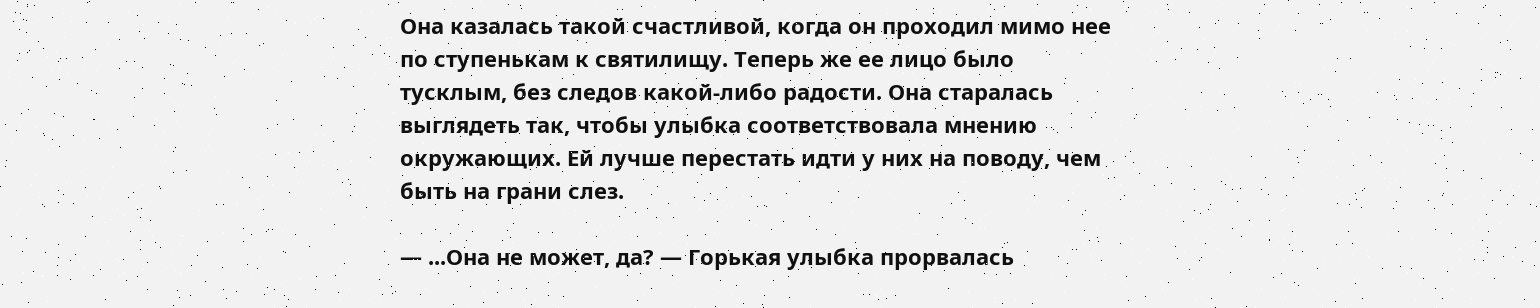Она казалась такой счастливой, когда он проходил мимо нее по ступенькам к святилищу. Теперь же ее лицо было тусклым, без следов какой-либо радости. Она старалась выглядеть так, чтобы улыбка соответствовала мнению окружающих. Ей лучше перестать идти у них на поводу, чем быть на грани слез.

— ...Она не может, да? — Горькая улыбка прорвалась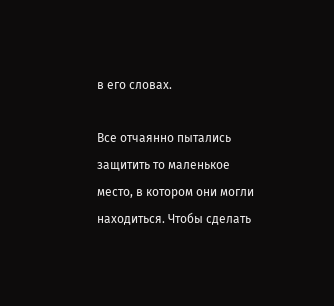в его словах.

Все отчаянно пытались защитить то маленькое место, в котором они могли находиться. Чтобы сделать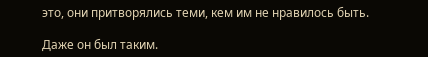это, они притворялись теми, кем им не нравилось быть.

Даже он был таким.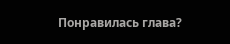Понравилась глава?